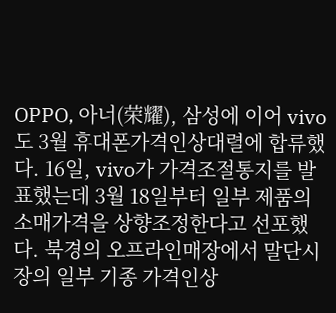OPPO, 아너(荣耀), 삼성에 이어 vivo도 3월 휴대폰가격인상대렬에 합류했다. 16일, vivo가 가격조절통지를 발표했는데 3월 18일부터 일부 제품의 소매가격을 상향조정한다고 선포했다. 북경의 오프라인매장에서 말단시장의 일부 기종 가격인상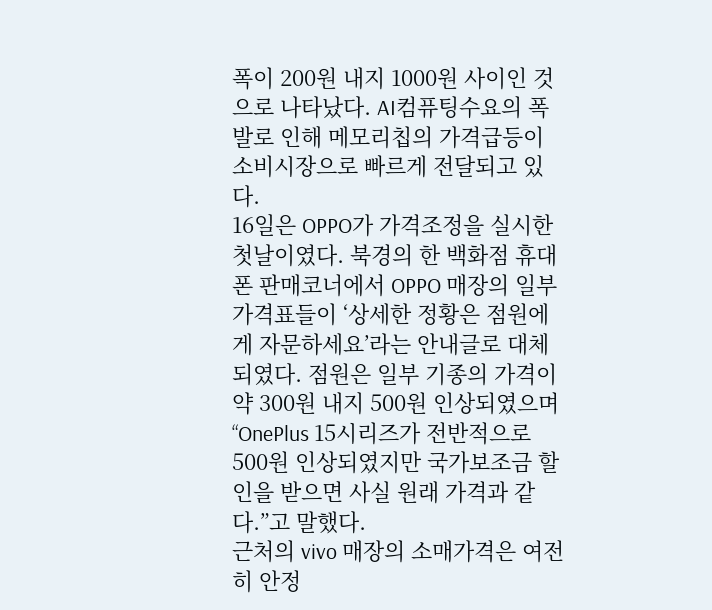폭이 200원 내지 1000원 사이인 것으로 나타났다. AI컴퓨팅수요의 폭발로 인해 메모리칩의 가격급등이 소비시장으로 빠르게 전달되고 있다.
16일은 OPPO가 가격조정을 실시한 첫날이였다. 북경의 한 백화점 휴대폰 판매코너에서 OPPO 매장의 일부 가격표들이 ‘상세한 정황은 점원에게 자문하세요’라는 안내글로 대체되였다. 점원은 일부 기종의 가격이 약 300원 내지 500원 인상되였으며 “OnePlus 15시리즈가 전반적으로 500원 인상되였지만 국가보조금 할인을 받으면 사실 원래 가격과 같다.”고 말했다.
근처의 vivo 매장의 소매가격은 여전히 안정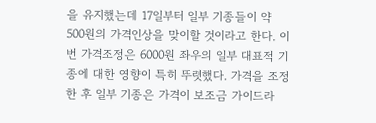을 유지했는데 17일부터 일부 기종들이 약 500원의 가격인상을 맞이할 것이라고 한다. 이번 가격조정은 6000원 좌우의 일부 대표적 기종에 대한 영향이 특히 뚜렷했다. 가격을 조정한 후 일부 기종은 가격이 보조금 가이드라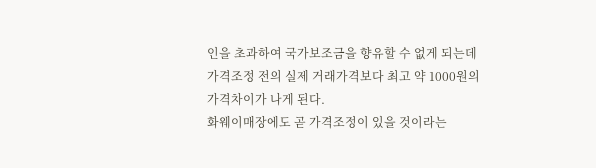인을 초과하여 국가보조금을 향유할 수 없게 되는데 가격조정 전의 실제 거래가격보다 최고 약 1000원의 가격차이가 나게 된다.
화웨이매장에도 곧 가격조정이 있을 것이라는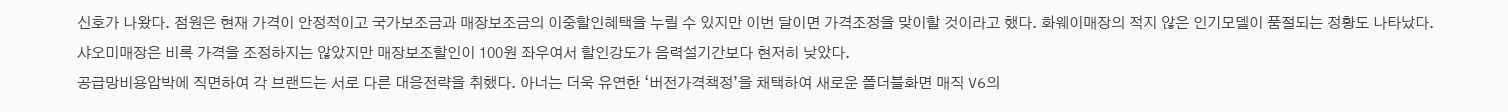신호가 나왔다. 점원은 현재 가격이 안정적이고 국가보조금과 매장보조금의 이중할인혜택을 누릴 수 있지만 이번 달이면 가격조정을 맞이할 것이라고 했다. 화웨이매장의 적지 않은 인기모델이 품절되는 정황도 나타났다. 샤오미매장은 비록 가격을 조정하지는 않았지만 매장보조할인이 100원 좌우여서 할인강도가 음력설기간보다 현저히 낮았다.
공급망비용압박에 직면하여 각 브랜드는 서로 다른 대응전략을 취했다. 아너는 더욱 유연한 ‘버전가격책정’을 채택하여 새로운 폴더블화면 매직 V6의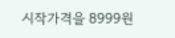시작가격을 8999원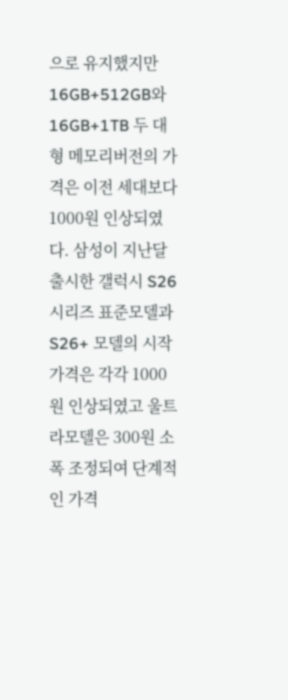으로 유지했지만 16GB+512GB와 16GB+1TB 두 대형 메모리버전의 가격은 이전 세대보다 1000원 인상되였다. 삼성이 지난달 출시한 갤럭시 S26시리즈 표준모델과 S26+ 모델의 시작가격은 각각 1000원 인상되였고 울트라모델은 300원 소폭 조정되여 단계적인 가격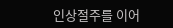인상절주를 이어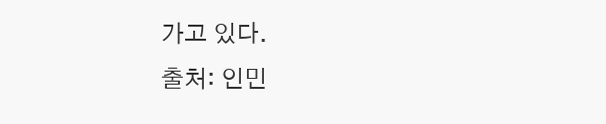가고 있다.
출처: 인민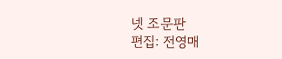넷 조문판
편집: 전영매